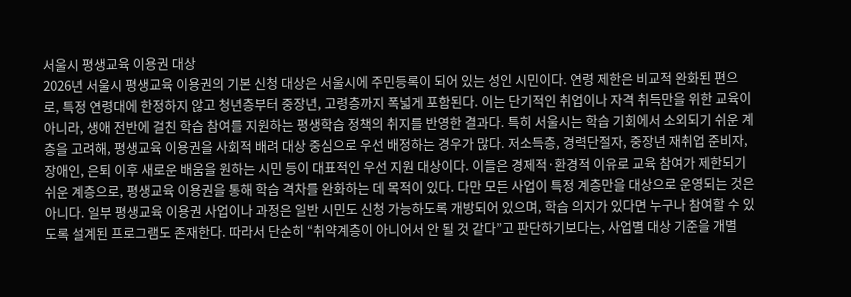서울시 평생교육 이용권 대상
2026년 서울시 평생교육 이용권의 기본 신청 대상은 서울시에 주민등록이 되어 있는 성인 시민이다. 연령 제한은 비교적 완화된 편으로, 특정 연령대에 한정하지 않고 청년층부터 중장년, 고령층까지 폭넓게 포함된다. 이는 단기적인 취업이나 자격 취득만을 위한 교육이 아니라, 생애 전반에 걸친 학습 참여를 지원하는 평생학습 정책의 취지를 반영한 결과다. 특히 서울시는 학습 기회에서 소외되기 쉬운 계층을 고려해, 평생교육 이용권을 사회적 배려 대상 중심으로 우선 배정하는 경우가 많다. 저소득층, 경력단절자, 중장년 재취업 준비자, 장애인, 은퇴 이후 새로운 배움을 원하는 시민 등이 대표적인 우선 지원 대상이다. 이들은 경제적·환경적 이유로 교육 참여가 제한되기 쉬운 계층으로, 평생교육 이용권을 통해 학습 격차를 완화하는 데 목적이 있다. 다만 모든 사업이 특정 계층만을 대상으로 운영되는 것은 아니다. 일부 평생교육 이용권 사업이나 과정은 일반 시민도 신청 가능하도록 개방되어 있으며, 학습 의지가 있다면 누구나 참여할 수 있도록 설계된 프로그램도 존재한다. 따라서 단순히 “취약계층이 아니어서 안 될 것 같다”고 판단하기보다는, 사업별 대상 기준을 개별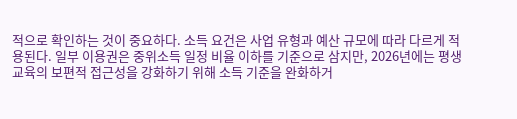적으로 확인하는 것이 중요하다. 소득 요건은 사업 유형과 예산 규모에 따라 다르게 적용된다. 일부 이용권은 중위소득 일정 비율 이하를 기준으로 삼지만, 2026년에는 평생교육의 보편적 접근성을 강화하기 위해 소득 기준을 완화하거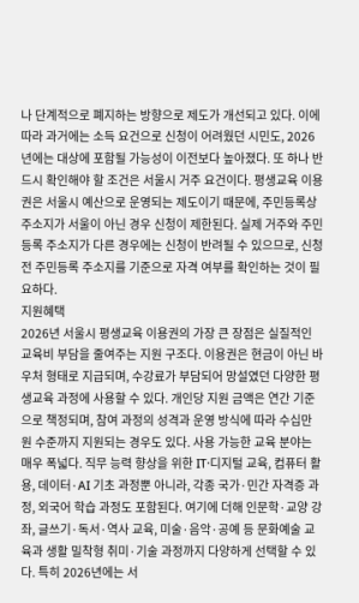나 단계적으로 폐지하는 방향으로 제도가 개선되고 있다. 이에 따라 과거에는 소득 요건으로 신청이 어려웠던 시민도, 2026년에는 대상에 포함될 가능성이 이전보다 높아졌다. 또 하나 반드시 확인해야 할 조건은 서울시 거주 요건이다. 평생교육 이용권은 서울시 예산으로 운영되는 제도이기 때문에, 주민등록상 주소지가 서울이 아닌 경우 신청이 제한된다. 실제 거주와 주민등록 주소지가 다른 경우에는 신청이 반려될 수 있으므로, 신청 전 주민등록 주소지를 기준으로 자격 여부를 확인하는 것이 필요하다.
지원혜택
2026년 서울시 평생교육 이용권의 가장 큰 장점은 실질적인 교육비 부담을 줄여주는 지원 구조다. 이용권은 현금이 아닌 바우처 형태로 지급되며, 수강료가 부담되어 망설였던 다양한 평생교육 과정에 사용할 수 있다. 개인당 지원 금액은 연간 기준으로 책정되며, 참여 과정의 성격과 운영 방식에 따라 수십만 원 수준까지 지원되는 경우도 있다. 사용 가능한 교육 분야는 매우 폭넓다. 직무 능력 향상을 위한 IT·디지털 교육, 컴퓨터 활용, 데이터·AI 기초 과정뿐 아니라, 각종 국가·민간 자격증 과정, 외국어 학습 과정도 포함된다. 여기에 더해 인문학·교양 강좌, 글쓰기·독서·역사 교육, 미술·음악·공예 등 문화예술 교육과 생활 밀착형 취미·기술 과정까지 다양하게 선택할 수 있다. 특히 2026년에는 서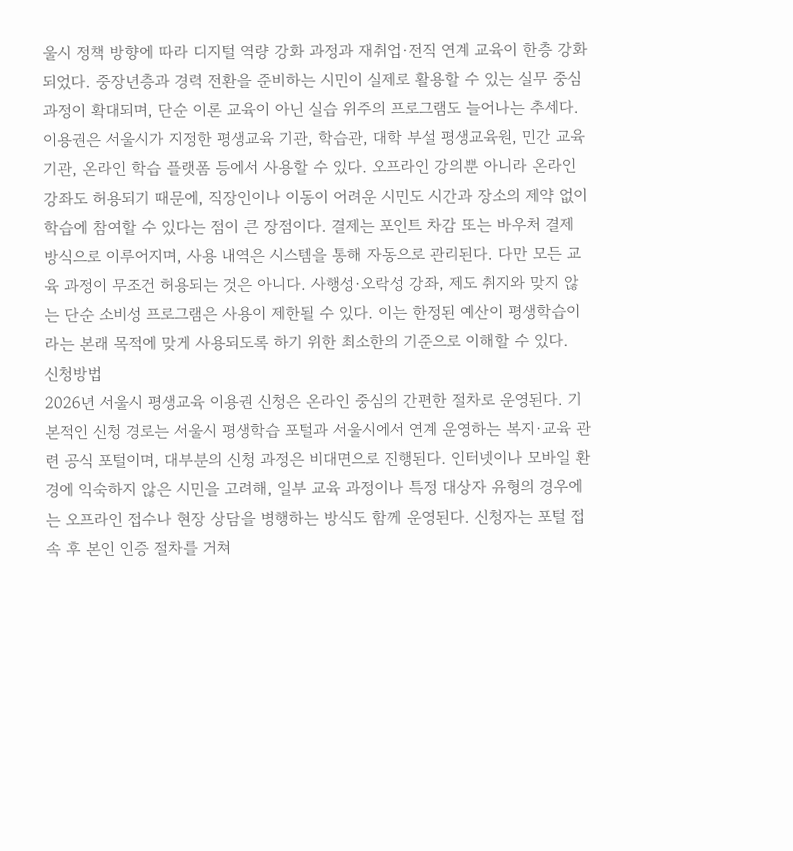울시 정책 방향에 따라 디지털 역량 강화 과정과 재취업·전직 연계 교육이 한층 강화되었다. 중장년층과 경력 전환을 준비하는 시민이 실제로 활용할 수 있는 실무 중심 과정이 확대되며, 단순 이론 교육이 아닌 실습 위주의 프로그램도 늘어나는 추세다. 이용권은 서울시가 지정한 평생교육 기관, 학습관, 대학 부설 평생교육원, 민간 교육기관, 온라인 학습 플랫폼 등에서 사용할 수 있다. 오프라인 강의뿐 아니라 온라인 강좌도 허용되기 때문에, 직장인이나 이동이 어려운 시민도 시간과 장소의 제약 없이 학습에 참여할 수 있다는 점이 큰 장점이다. 결제는 포인트 차감 또는 바우처 결제 방식으로 이루어지며, 사용 내역은 시스템을 통해 자동으로 관리된다. 다만 모든 교육 과정이 무조건 허용되는 것은 아니다. 사행성·오락성 강좌, 제도 취지와 맞지 않는 단순 소비성 프로그램은 사용이 제한될 수 있다. 이는 한정된 예산이 평생학습이라는 본래 목적에 맞게 사용되도록 하기 위한 최소한의 기준으로 이해할 수 있다.
신청방법
2026년 서울시 평생교육 이용권 신청은 온라인 중심의 간편한 절차로 운영된다. 기본적인 신청 경로는 서울시 평생학습 포털과 서울시에서 연계 운영하는 복지·교육 관련 공식 포털이며, 대부분의 신청 과정은 비대면으로 진행된다. 인터넷이나 모바일 환경에 익숙하지 않은 시민을 고려해, 일부 교육 과정이나 특정 대상자 유형의 경우에는 오프라인 접수나 현장 상담을 병행하는 방식도 함께 운영된다. 신청자는 포털 접속 후 본인 인증 절차를 거쳐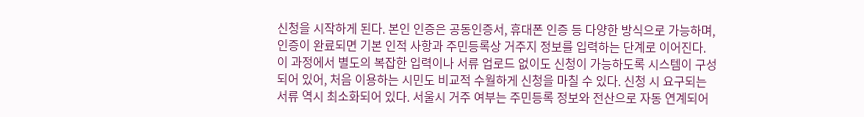신청을 시작하게 된다. 본인 인증은 공동인증서, 휴대폰 인증 등 다양한 방식으로 가능하며, 인증이 완료되면 기본 인적 사항과 주민등록상 거주지 정보를 입력하는 단계로 이어진다. 이 과정에서 별도의 복잡한 입력이나 서류 업로드 없이도 신청이 가능하도록 시스템이 구성되어 있어, 처음 이용하는 시민도 비교적 수월하게 신청을 마칠 수 있다. 신청 시 요구되는 서류 역시 최소화되어 있다. 서울시 거주 여부는 주민등록 정보와 전산으로 자동 연계되어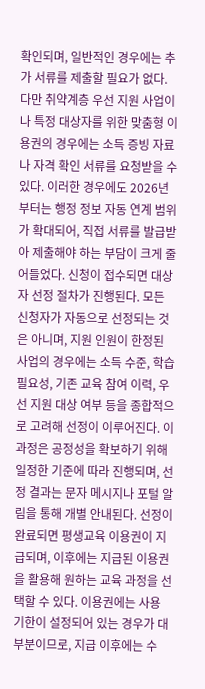확인되며, 일반적인 경우에는 추가 서류를 제출할 필요가 없다. 다만 취약계층 우선 지원 사업이나 특정 대상자를 위한 맞춤형 이용권의 경우에는 소득 증빙 자료나 자격 확인 서류를 요청받을 수 있다. 이러한 경우에도 2026년부터는 행정 정보 자동 연계 범위가 확대되어, 직접 서류를 발급받아 제출해야 하는 부담이 크게 줄어들었다. 신청이 접수되면 대상자 선정 절차가 진행된다. 모든 신청자가 자동으로 선정되는 것은 아니며, 지원 인원이 한정된 사업의 경우에는 소득 수준, 학습 필요성, 기존 교육 참여 이력, 우선 지원 대상 여부 등을 종합적으로 고려해 선정이 이루어진다. 이 과정은 공정성을 확보하기 위해 일정한 기준에 따라 진행되며, 선정 결과는 문자 메시지나 포털 알림을 통해 개별 안내된다. 선정이 완료되면 평생교육 이용권이 지급되며, 이후에는 지급된 이용권을 활용해 원하는 교육 과정을 선택할 수 있다. 이용권에는 사용 기한이 설정되어 있는 경우가 대부분이므로, 지급 이후에는 수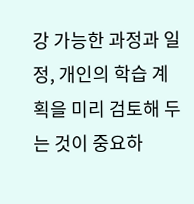강 가능한 과정과 일정, 개인의 학습 계획을 미리 검토해 두는 것이 중요하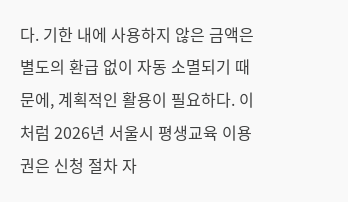다. 기한 내에 사용하지 않은 금액은 별도의 환급 없이 자동 소멸되기 때문에, 계획적인 활용이 필요하다. 이처럼 2026년 서울시 평생교육 이용권은 신청 절차 자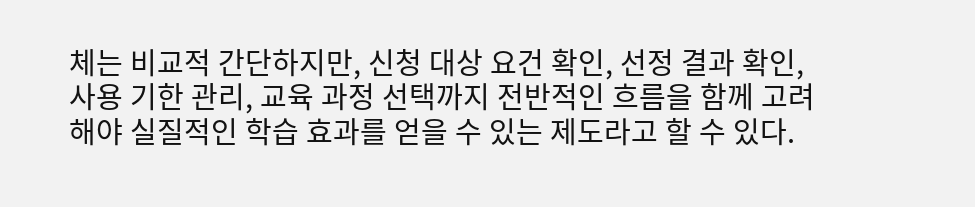체는 비교적 간단하지만, 신청 대상 요건 확인, 선정 결과 확인, 사용 기한 관리, 교육 과정 선택까지 전반적인 흐름을 함께 고려해야 실질적인 학습 효과를 얻을 수 있는 제도라고 할 수 있다.